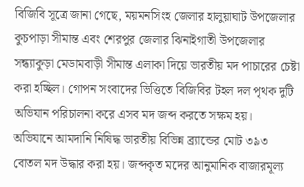বিজিবি সূত্রে জানা গেছে, ময়মনসিংহ জেলার হালুয়াঘাট উপজেলার কুচপাড়া সীমান্ত এবং শেরপুর জেলার ঝিনাইগাতী উপজেলার সন্ধ্যাকুড়া মেডামবাড়ী সীমান্ত এলাকা দিয়ে ভারতীয় মদ পাচারের চেষ্টা করা হচ্ছিল। গোপন সংবাদের ভিত্তিতে বিজিবির টহল দল পৃথক দুটি অভিযান পরিচালনা করে এসব মদ জব্দ করতে সক্ষম হয়।
অভিযানে আমদানি নিষিদ্ধ ভারতীয় বিভিন্ন ব্র্যান্ডের মোট ৩৯৩ বোতল মদ উদ্ধার করা হয়। জব্দকৃত মদের আনুমানিক বাজারমূল্য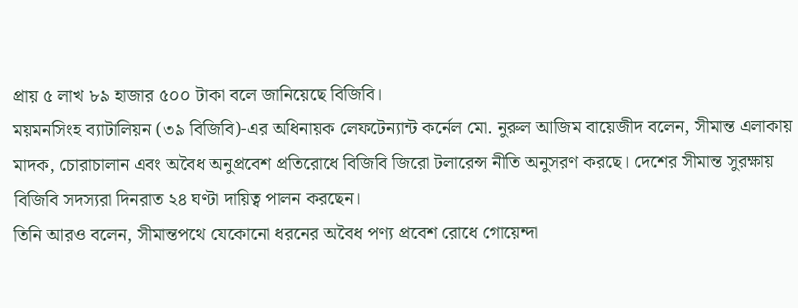প্রায় ৫ লাখ ৮৯ হাজার ৫০০ টাকা বলে জানিয়েছে বিজিবি।
ময়মনসিংহ ব্যাটালিয়ন (৩৯ বিজিবি)-এর অধিনায়ক লেফটেন্যান্ট কর্নেল মো. নুরুল আজিম বায়েজীদ বলেন, সীমান্ত এলাকায় মাদক, চোরাচালান এবং অবৈধ অনুপ্রবেশ প্রতিরোধে বিজিবি জিরো টলারেন্স নীতি অনুসরণ করছে। দেশের সীমান্ত সুরক্ষায় বিজিবি সদস্যরা দিনরাত ২৪ ঘণ্টা দায়িত্ব পালন করছেন।
তিনি আরও বলেন, সীমান্তপথে যেকোনো ধরনের অবৈধ পণ্য প্রবেশ রোধে গোয়েন্দা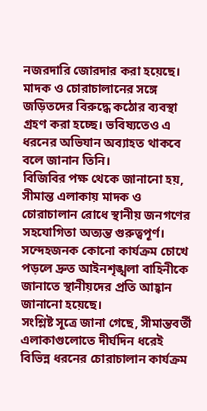নজরদারি জোরদার করা হয়েছে। মাদক ও চোরাচালানের সঙ্গে জড়িতদের বিরুদ্ধে কঠোর ব্যবস্থা গ্রহণ করা হচ্ছে। ভবিষ্যতেও এ ধরনের অভিযান অব্যাহত থাকবে বলে জানান তিনি।
বিজিবির পক্ষ থেকে জানানো হয়, সীমান্ত এলাকায় মাদক ও চোরাচালান রোধে স্থানীয় জনগণের সহযোগিতা অত্যন্ত গুরুত্বপূর্ণ। সন্দেহজনক কোনো কার্যক্রম চোখে পড়লে দ্রুত আইনশৃঙ্খলা বাহিনীকে জানাতে স্থানীয়দের প্রতি আহ্বান জানানো হয়েছে।
সংশ্লিষ্ট সূত্রে জানা গেছে, সীমান্তবর্তী এলাকাগুলোতে দীর্ঘদিন ধরেই বিভিন্ন ধরনের চোরাচালান কার্যক্রম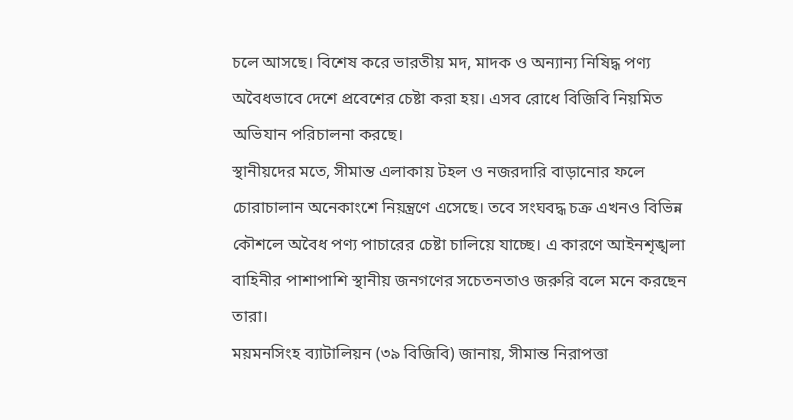চলে আসছে। বিশেষ করে ভারতীয় মদ, মাদক ও অন্যান্য নিষিদ্ধ পণ্য অবৈধভাবে দেশে প্রবেশের চেষ্টা করা হয়। এসব রোধে বিজিবি নিয়মিত অভিযান পরিচালনা করছে।
স্থানীয়দের মতে, সীমান্ত এলাকায় টহল ও নজরদারি বাড়ানোর ফলে চোরাচালান অনেকাংশে নিয়ন্ত্রণে এসেছে। তবে সংঘবদ্ধ চক্র এখনও বিভিন্ন কৌশলে অবৈধ পণ্য পাচারের চেষ্টা চালিয়ে যাচ্ছে। এ কারণে আইনশৃঙ্খলা বাহিনীর পাশাপাশি স্থানীয় জনগণের সচেতনতাও জরুরি বলে মনে করছেন তারা।
ময়মনসিংহ ব্যাটালিয়ন (৩৯ বিজিবি) জানায়, সীমান্ত নিরাপত্তা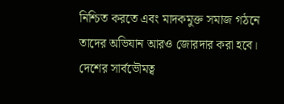নিশ্চিত করতে এবং মাদকমুক্ত সমাজ গঠনে তাদের অভিযান আরও জোরদার করা হবে। দেশের সার্বভৌমত্ব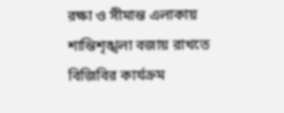রক্ষা ও সীমান্ত এলাকায় শান্তিশৃঙ্খলা বজায় রাখতে বিজিবির কার্যক্রম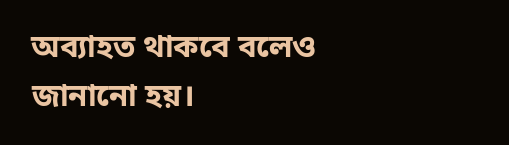অব্যাহত থাকবে বলেও জানানো হয়।